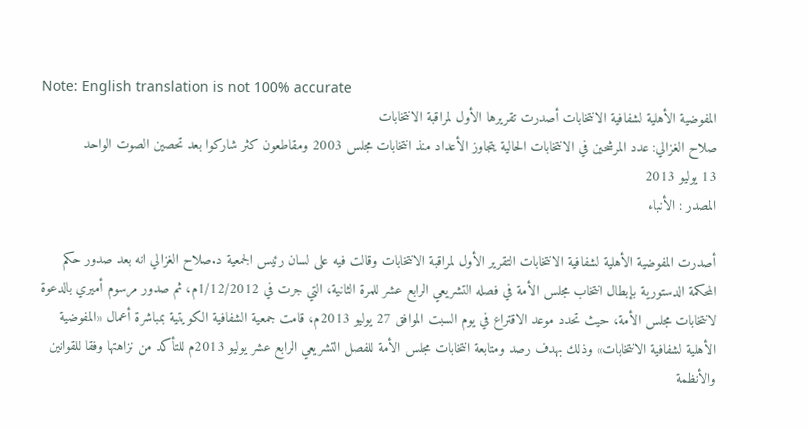Note: English translation is not 100% accurate
المفوضية الأهلية لشفافية الانتخابات أصدرت تقريرها الأول لمراقبة الانتخابات
صلاح الغزالي: عدد المرشحين في الانتخابات الحالية يتجاوز الأعداد منذ انتخابات مجلس 2003 ومقاطعون كثر شاركوا بعد تحصين الصوت الواحد
13 يوليو 2013
المصدر : الأنباء

أصدرت المفوضية الأهلية لشفافية الانتخابات التقرير الأول لمراقبة الانتخابات وقالت فيه على لسان رئيس الجمعية د.صلاح الغزالي انه بعد صدور حكم المحكمة الدستورية بإبطال انتخاب مجلس الأمة في فصله التشريعي الرابع عشر للمرة الثانية، التي جرت في 1/12/2012م، ثم صدور مرسوم أميري بالدعوة لانتخابات مجلس الأمة، حيث تحدد موعد الاقتراع في يوم السبت الموافق 27 يوليو 2013م، قامت جمعية الشفافية الكويتية بمباشرة أعمال «المفوضية الأهلية لشفافية الانتخابات» وذلك بهدف رصد ومتابعة انتخابات مجلس الأمة للفصل التشريعي الرابع عشر يوليو 2013م للتأكد من نزاهتها وفقا للقوانين والأنظمة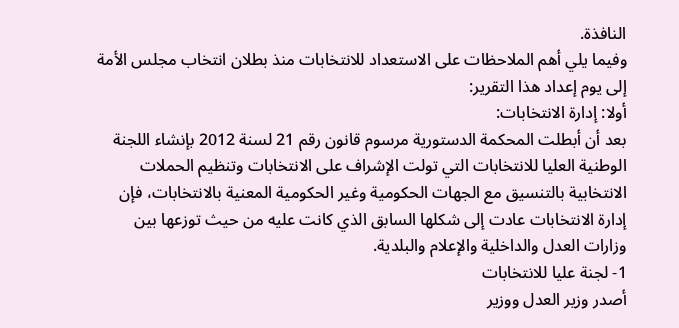النافذة.
وفيما يلي أهم الملاحظات على الاستعداد للانتخابات منذ بطلان انتخاب مجلس الأمة إلى يوم إعداد هذا التقرير:
أولا: إدارة الانتخابات:
بعد أن أبطلت المحكمة الدستورية مرسوم قانون رقم 21 لسنة 2012 بإنشاء اللجنة الوطنية العليا للانتخابات التي تولت الإشراف على الانتخابات وتنظيم الحملات الانتخابية بالتنسيق مع الجهات الحكومية وغير الحكومية المعنية بالانتخابات، فإن إدارة الانتخابات عادت إلى شكلها السابق الذي كانت عليه من حيث توزعها بين وزارات العدل والداخلية والإعلام والبلدية.
1- لجنة عليا للانتخابات
أصدر وزير العدل ووزير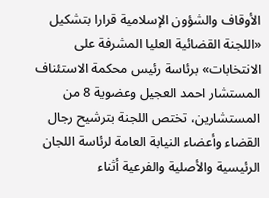الأوقاف والشؤون الإسلامية قرارا بتشكيل «اللجنة القضائية العليا المشرفة على الانتخابات» برئاسة رئيس محكمة الاستئناف المستشار احمد العجيل وعضوية 8 من المستشارين، تختص اللجنة بترشيح رجال القضاء وأعضاء النيابة العامة لرئاسة اللجان الرئيسية والأصلية والفرعية أثناء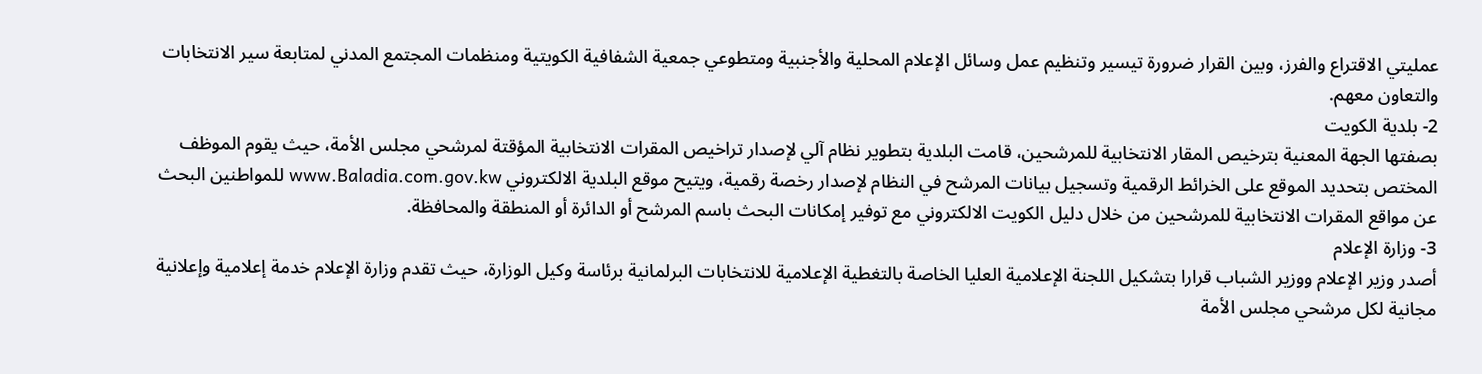عمليتي الاقتراع والفرز، وبين القرار ضرورة تيسير وتنظيم عمل وسائل الإعلام المحلية والأجنبية ومتطوعي جمعية الشفافية الكويتية ومنظمات المجتمع المدني لمتابعة سير الانتخابات والتعاون معهم.
2- بلدية الكويت
بصفتها الجهة المعنية بترخيص المقار الانتخابية للمرشحين، قامت البلدية بتطوير نظام آلي لإصدار تراخيص المقرات الانتخابية المؤقتة لمرشحي مجلس الأمة، حيث يقوم الموظف المختص بتحديد الموقع على الخرائط الرقمية وتسجيل بيانات المرشح في النظام لإصدار رخصة رقمية، ويتيح موقع البلدية الالكتروني www.Baladia.com.gov.kw للمواطنين البحث عن مواقع المقرات الانتخابية للمرشحين من خلال دليل الكويت الالكتروني مع توفير إمكانات البحث باسم المرشح أو الدائرة أو المنطقة والمحافظة.
3- وزارة الإعلام
أصدر وزير الإعلام ووزير الشباب قرارا بتشكيل اللجنة الإعلامية العليا الخاصة بالتغطية الإعلامية للانتخابات البرلمانية برئاسة وكيل الوزارة، حيث تقدم وزارة الإعلام خدمة إعلامية وإعلانية مجانية لكل مرشحي مجلس الأمة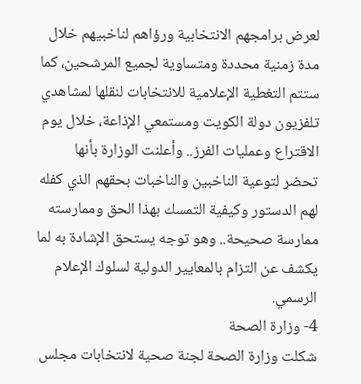لعرض برامجهم الانتخابية ورؤاهم لناخبيهم خلال مدة زمنية محددة ومتساوية لجميع المرشحين، كما ستتم التغطية الإعلامية للانتخابات لنقلها لمشاهدي تلفزيون دولة الكويت ومستمعي الإذاعة، خلال يوم الاقتراع وعمليات الفرز.. وأعلنت الوزارة بأنها تحضر لتوعية الناخبين والناخبات بحقهم الذي كفله لهم الدستور وكيفية التمسك بهذا الحق وممارسته ممارسة صحيحة.. وهو توجه يستحق الإشادة به لما يكشف عن التزام بالمعايير الدولية لسلوك الإعلام الرسمي.
4- وزارة الصحة
شكلت وزارة الصحة لجنة صحية لانتخابات مجلس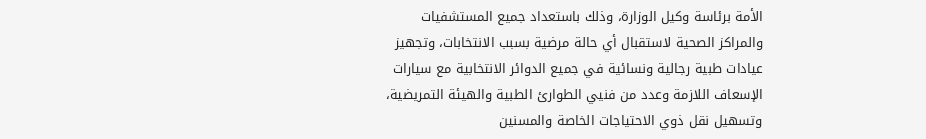الأمة برئاسة وكيل الوزارة، وذلك باستعداد جميع المستشفيات والمراكز الصحية لاستقبال أي حالة مرضية بسبب الانتخابات، وتجهيز عيادات طبية رجالية ونسائية في جميع الدوائر الانتخابية مع سيارات الإسعاف اللازمة وعدد من فنيي الطوارئ الطبية والهيئة التمريضية، وتسهيل نقل ذوي الاحتياجات الخاصة والمسنين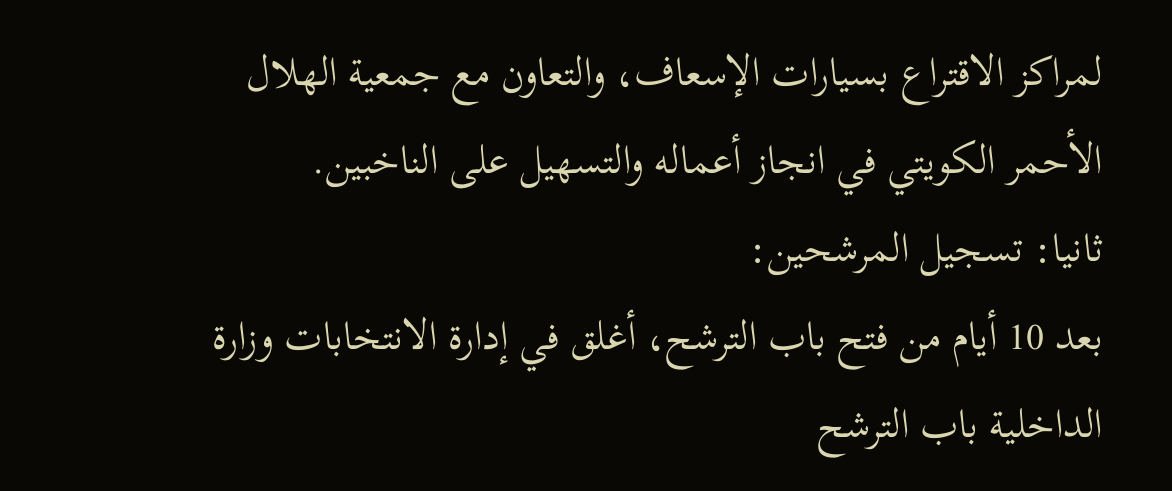لمراكز الاقتراع بسيارات الإسعاف، والتعاون مع جمعية الهلال الأحمر الكويتي في انجاز أعماله والتسهيل على الناخبين.
ثانيا: تسجيل المرشحين:
بعد 10 أيام من فتح باب الترشح، أغلق في إدارة الانتخابات وزارة الداخلية باب الترشح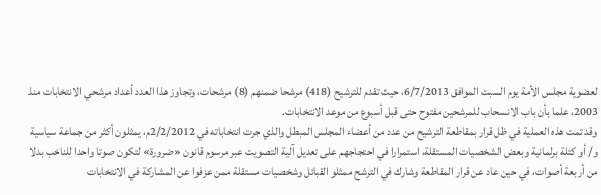لعضوية مجلس الأمة يوم السبت الموافق 6/7/2013، حيث تقدم للترشيح (418) مرشحا ضمنهم (8) مرشحات، وتجاوز هذا العدد أعداد مرشحي الانتخابات منذ 2003، علما بأن باب الانسحاب للمرشحين مفتوح حتى قبل أسبوع من موعد الانتخابات.
وقد تمت هذه العملية في ظل قرار بمقاطعة الترشيح من عدد من أعضاء المجلس المبطل والذي جرت انتخاباته في 2/2/2012م، يمثلون أكثر من جماعة سياسية و/ أو كتلة برلمانية وبعض الشخصيات المستقلة، استمرارا في احتجاجهم على تعديل آلية التصويت عبر مرسوم قانون «ضرورة» لتكون صوتا واحدا للناخب بدلا من أربعة أصوات، في حين عاد عن قرار المقاطعة وشارك في الترشح ممثلو القبائل وشخصيات مستقلة ممن عزفوا عن المشاركة في الانتخابات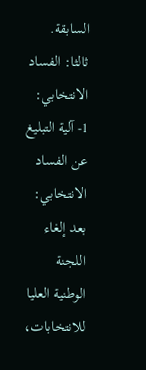السابقة.
ثالثا: الفساد الانتخابي:
1- آلية التبليغ عن الفساد الانتخابي:
بعد إلغاء اللجنة الوطنية العليا للانتخابات،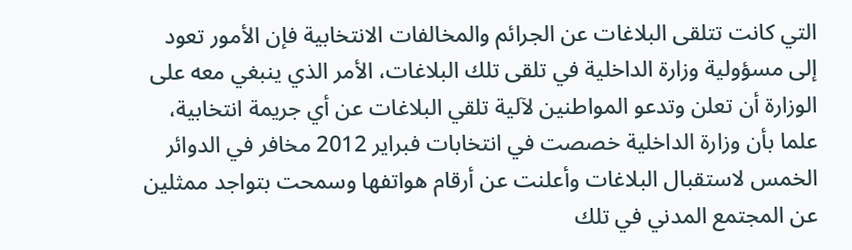التي كانت تتلقى البلاغات عن الجرائم والمخالفات الانتخابية فإن الأمور تعود إلى مسؤولية وزارة الداخلية في تلقى تلك البلاغات، الأمر الذي ينبغي معه على الوزارة أن تعلن وتدعو المواطنين لآلية تلقي البلاغات عن أي جريمة انتخابية، علما بأن وزارة الداخلية خصصت في انتخابات فبراير 2012 مخافر في الدوائر الخمس لاستقبال البلاغات وأعلنت عن أرقام هواتفها وسمحت بتواجد ممثلين عن المجتمع المدني في تلك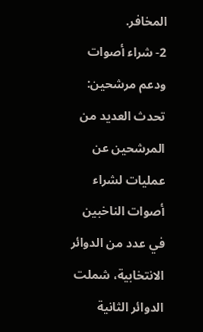المخافر.
2- شراء أصوات ودعم مرشحين:
تحدث العديد من المرشحين عن عمليات لشراء أصوات الناخبين في عدد من الدوائر الانتخابية، شملت الدوائر الثانية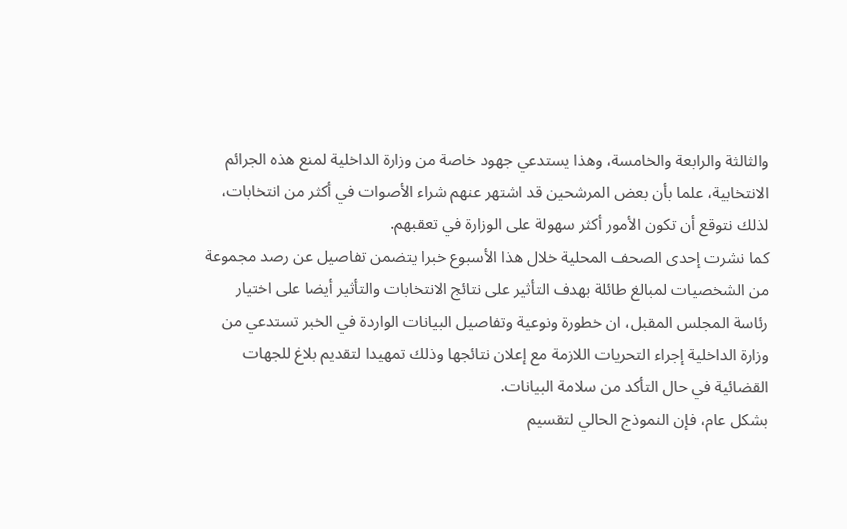والثالثة والرابعة والخامسة، وهذا يستدعي جهود خاصة من وزارة الداخلية لمنع هذه الجرائم الانتخابية، علما بأن بعض المرشحين قد اشتهر عنهم شراء الأصوات في أكثر من انتخابات، لذلك نتوقع أن تكون الأمور أكثر سهولة على الوزارة في تعقبهم.
كما نشرت إحدى الصحف المحلية خلال هذا الأسبوع خبرا يتضمن تفاصيل عن رصد مجموعة من الشخصيات لمبالغ طائلة بهدف التأثير على نتائج الانتخابات والتأثير أيضا على اختيار رئاسة المجلس المقبل، ان خطورة ونوعية وتفاصيل البيانات الواردة في الخبر تستدعي من وزارة الداخلية إجراء التحريات اللازمة مع إعلان نتائجها وذلك تمهيدا لتقديم بلاغ للجهات القضائية في حال التأكد من سلامة البيانات.
بشكل عام، فإن النموذج الحالي لتقسيم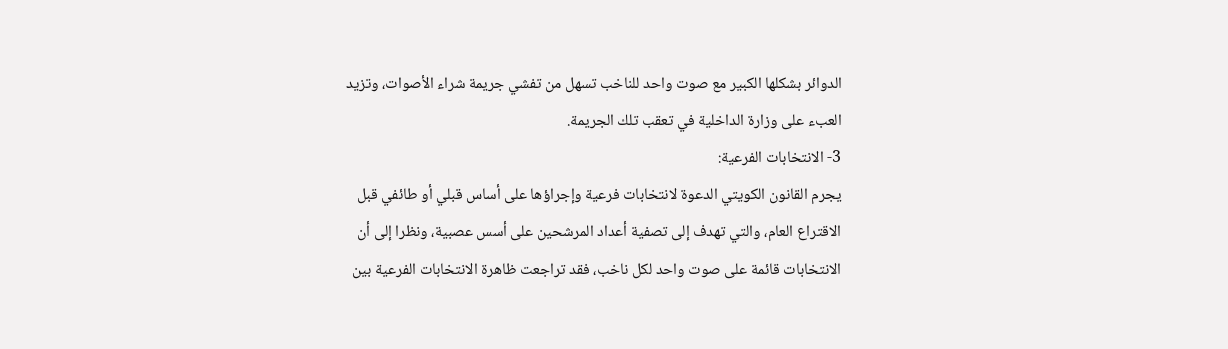الدوائر بشكلها الكبير مع صوت واحد للناخب تسهل من تفشي جريمة شراء الأصوات، وتزيد العبء على وزارة الداخلية في تعقب تلك الجريمة.
3- الانتخابات الفرعية:
يجرم القانون الكويتي الدعوة لانتخابات فرعية وإجراؤها على أساس قبلي أو طائفي قبل الاقتراع العام، والتي تهدف إلى تصفية أعداد المرشحين على أسس عصبية، ونظرا إلى أن الانتخابات قائمة على صوت واحد لكل ناخب، فقد تراجعت ظاهرة الانتخابات الفرعية بين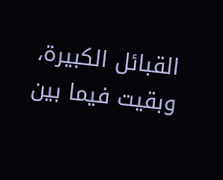القبائل الكبيرة، وبقيت فيما بين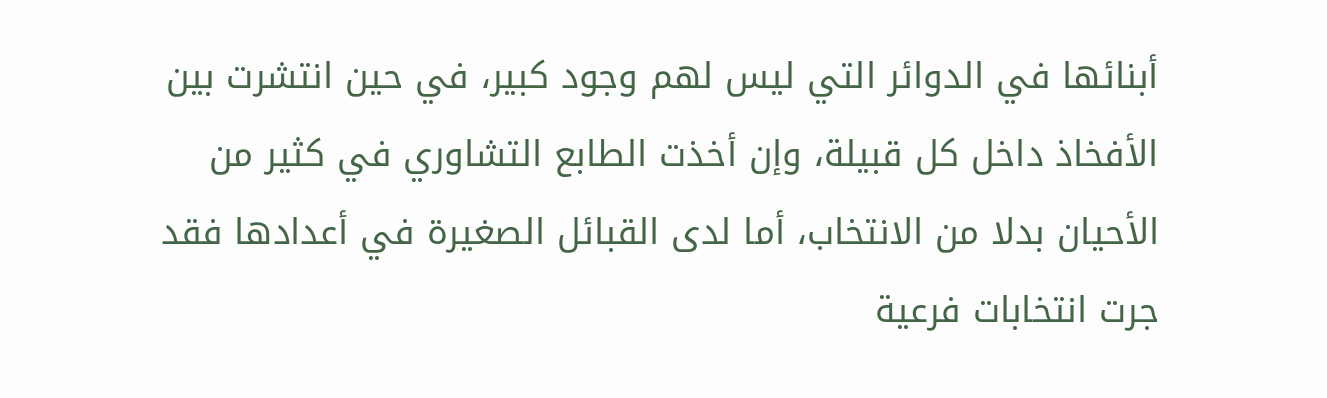أبنائها في الدوائر التي ليس لهم وجود كبير، في حين انتشرت بين الأفخاذ داخل كل قبيلة، وإن أخذت الطابع التشاوري في كثير من الأحيان بدلا من الانتخاب، أما لدى القبائل الصغيرة في أعدادها فقد جرت انتخابات فرعية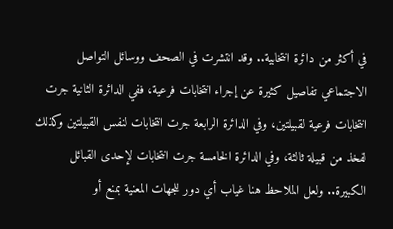في أكثر من دائرة انتخابية.. وقد انتشرت في الصحف ووسائل التواصل الاجتماعي تفاصيل كثيرة عن إجراء انتخابات فرعية، ففي الدائرة الثانية جرت انتخابات فرعية لقبيلتين، وفي الدائرة الرابعة جرت انتخابات لنفس القبيلتين وكذلك لفخذ من قبيلة ثالثة، وفي الدائرة الخامسة جرت انتخابات لإحدى القبائل الكبيرة.. ولعل الملاحظ هنا غياب أي دور للجهات المعنية بمنع أو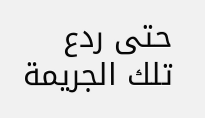حتى ردع تلك الجريمة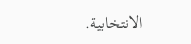الانتخابية.